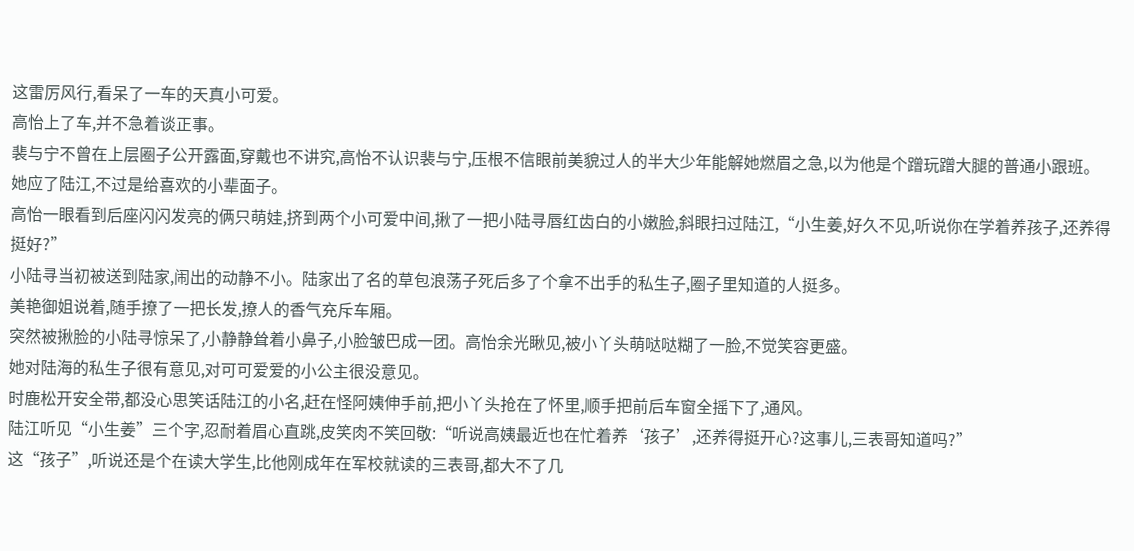这雷厉风行,看呆了一车的天真小可爱。
高怡上了车,并不急着谈正事。
裴与宁不曾在上层圈子公开露面,穿戴也不讲究,高怡不认识裴与宁,压根不信眼前美貌过人的半大少年能解她燃眉之急,以为他是个蹭玩蹭大腿的普通小跟班。
她应了陆江,不过是给喜欢的小辈面子。
高怡一眼看到后座闪闪发亮的俩只萌娃,挤到两个小可爱中间,揪了一把小陆寻唇红齿白的小嫩脸,斜眼扫过陆江,“小生姜,好久不见,听说你在学着养孩子,还养得挺好?”
小陆寻当初被送到陆家,闹出的动静不小。陆家出了名的草包浪荡子死后多了个拿不出手的私生子,圈子里知道的人挺多。
美艳御姐说着,随手撩了一把长发,撩人的香气充斥车厢。
突然被揪脸的小陆寻惊呆了,小静静耸着小鼻子,小脸皱巴成一团。高怡余光瞅见,被小丫头萌哒哒糊了一脸,不觉笑容更盛。
她对陆海的私生子很有意见,对可可爱爱的小公主很没意见。
时鹿松开安全带,都没心思笑话陆江的小名,赶在怪阿姨伸手前,把小丫头抢在了怀里,顺手把前后车窗全摇下了,通风。
陆江听见“小生姜”三个字,忍耐着眉心直跳,皮笑肉不笑回敬:“听说高姨最近也在忙着养‘孩子’,还养得挺开心?这事儿,三表哥知道吗?”
这“孩子”,听说还是个在读大学生,比他刚成年在军校就读的三表哥,都大不了几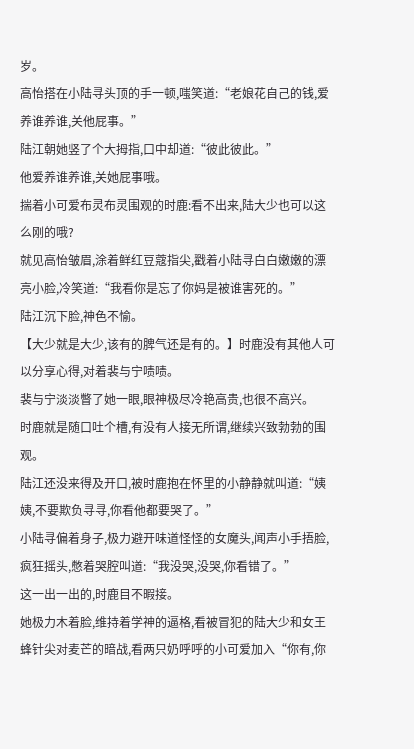岁。
高怡搭在小陆寻头顶的手一顿,嗤笑道:“老娘花自己的钱,爱养谁养谁,关他屁事。”
陆江朝她竖了个大拇指,口中却道:“彼此彼此。”
他爱养谁养谁,关她屁事哦。
揣着小可爱布灵布灵围观的时鹿:看不出来,陆大少也可以这么刚的哦?
就见高怡皱眉,涂着鲜红豆蔻指尖,戳着小陆寻白白嫩嫩的漂亮小脸,冷笑道:“我看你是忘了你妈是被谁害死的。”
陆江沉下脸,神色不愉。
【大少就是大少,该有的脾气还是有的。】时鹿没有其他人可以分享心得,对着裴与宁啧啧。
裴与宁淡淡瞥了她一眼,眼神极尽冷艳高贵,也很不高兴。
时鹿就是随口吐个槽,有没有人接无所谓,继续兴致勃勃的围观。
陆江还没来得及开口,被时鹿抱在怀里的小静静就叫道:“姨姨,不要欺负寻寻,你看他都要哭了。”
小陆寻偏着身子,极力避开味道怪怪的女魔头,闻声小手捂脸,疯狂摇头,憋着哭腔叫道:“我没哭,没哭,你看错了。”
这一出一出的,时鹿目不暇接。
她极力木着脸,维持着学神的逼格,看被冒犯的陆大少和女王蜂针尖对麦芒的暗战,看两只奶呼呼的小可爱加入“你有,你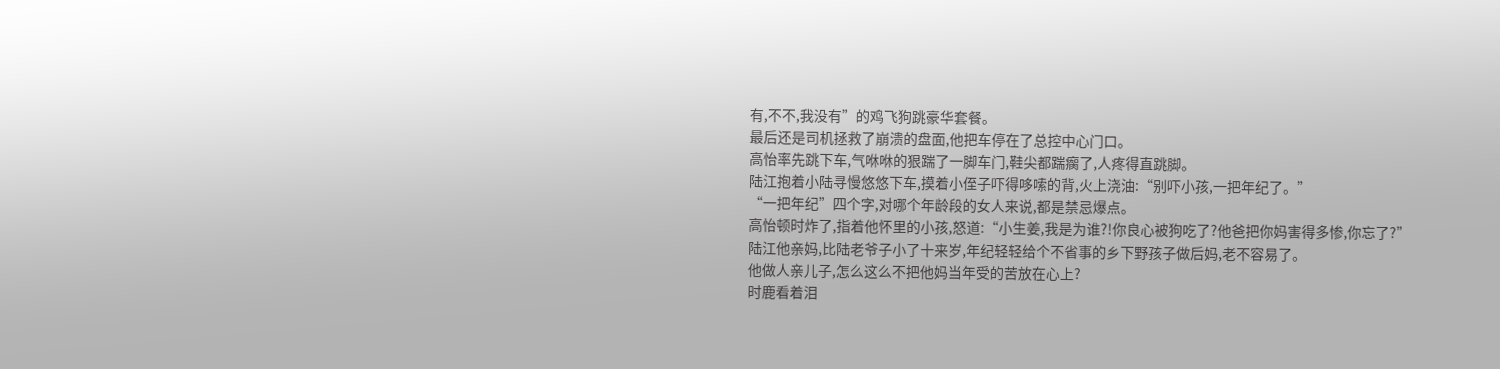有,不不,我没有”的鸡飞狗跳豪华套餐。
最后还是司机拯救了崩溃的盘面,他把车停在了总控中心门口。
高怡率先跳下车,气咻咻的狠踹了一脚车门,鞋尖都踹瘸了,人疼得直跳脚。
陆江抱着小陆寻慢悠悠下车,摸着小侄子吓得哆嗦的背,火上浇油:“别吓小孩,一把年纪了。”
“一把年纪”四个字,对哪个年龄段的女人来说,都是禁忌爆点。
高怡顿时炸了,指着他怀里的小孩,怒道:“小生姜,我是为谁?!你良心被狗吃了?他爸把你妈害得多惨,你忘了?”
陆江他亲妈,比陆老爷子小了十来岁,年纪轻轻给个不省事的乡下野孩子做后妈,老不容易了。
他做人亲儿子,怎么这么不把他妈当年受的苦放在心上?
时鹿看着泪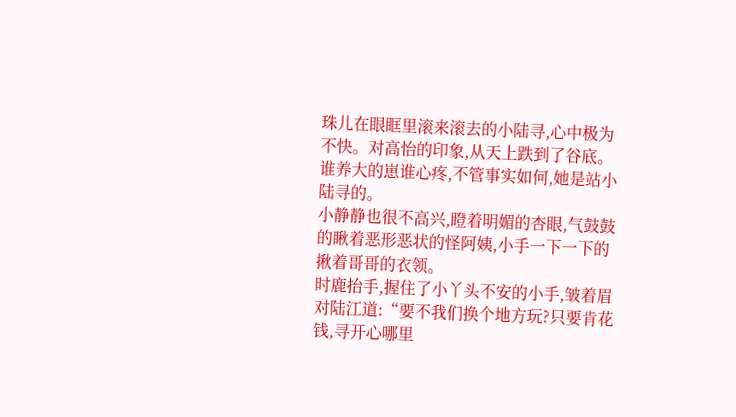珠儿在眼眶里滚来滚去的小陆寻,心中极为不快。对高怡的印象,从天上跌到了谷底。
谁养大的崽谁心疼,不管事实如何,她是站小陆寻的。
小静静也很不高兴,瞪着明媚的杏眼,气鼓鼓的瞅着恶形恶状的怪阿姨,小手一下一下的揪着哥哥的衣领。
时鹿抬手,握住了小丫头不安的小手,皱着眉对陆江道:“要不我们换个地方玩?只要肯花钱,寻开心哪里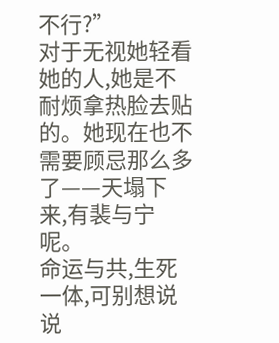不行?”
对于无视她轻看她的人,她是不耐烦拿热脸去贴的。她现在也不需要顾忌那么多了——天塌下来,有裴与宁呢。
命运与共,生死一体,可别想说说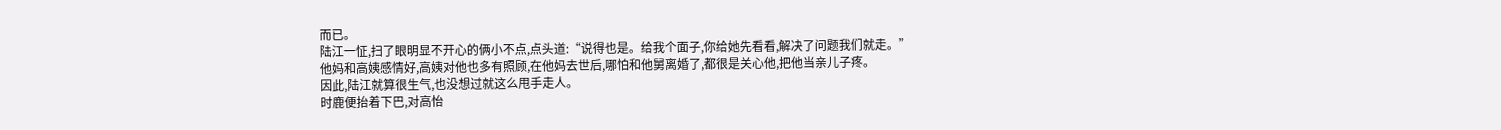而已。
陆江一怔,扫了眼明显不开心的俩小不点,点头道:“说得也是。给我个面子,你给她先看看,解决了问题我们就走。”
他妈和高姨感情好,高姨对他也多有照顾,在他妈去世后,哪怕和他舅离婚了,都很是关心他,把他当亲儿子疼。
因此,陆江就算很生气,也没想过就这么甩手走人。
时鹿便抬着下巴,对高怡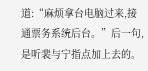道:“麻烦拿台电脑过来,接通票务系统后台。”后一句,是听裴与宁指点加上去的。